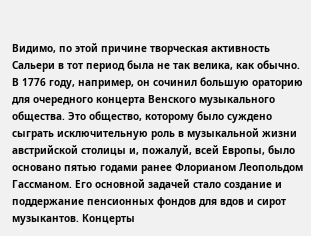Видимо, по этой причине творческая активность Сальери в тот период была не так велика, как обычно. В 1776 году, например, он сочинил большую ораторию для очередного концерта Венского музыкального общества. Это общество, которому было суждено сыграть исключительную роль в музыкальной жизни австрийской столицы и, пожалуй, всей Европы, было основано пятью годами ранее Флорианом Леопольдом Гассманом. Его основной задачей стало создание и поддержание пенсионных фондов для вдов и сирот музыкантов. Концерты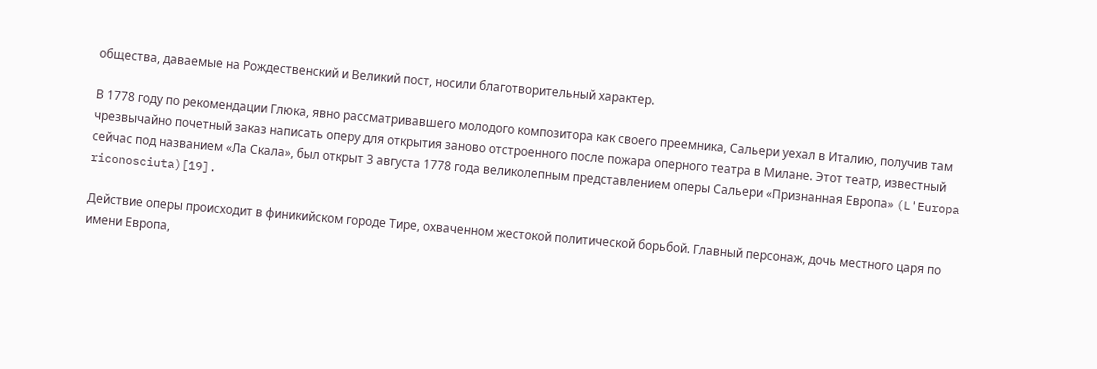общества, даваемые на Рождественский и Великий пост, носили благотворительный характер.

В 1778 году по рекомендации Глюка, явно рассматривавшего молодого композитора как своего преемника, Сальери уехал в Италию, получив там чрезвычайно почетный заказ написать оперу для открытия заново отстроенного после пожара оперного театра в Милане. Этот театр, известный сейчас под названием «Ла Скала», был открыт 3 августа 1778 года великолепным представлением оперы Сальери «Признанная Европа» (L'Europa riconosciuta)[19].

Действие оперы происходит в финикийском городе Тире, охваченном жестокой политической борьбой. Главный персонаж, дочь местного царя по имени Европа,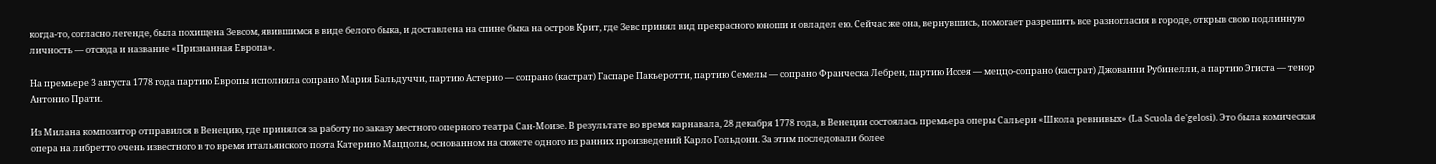когда-то, согласно легенде, была похищена Зевсом, явившимся в виде белого быка, и доставлена на спине быка на остров Крит, где Зевс принял вид прекрасного юноши и овладел ею. Сейчас же она, вернувшись, помогает разрешить все разногласия в городе, открыв свою подлинную личность — отсюда и название «Признанная Европа».

На премьере 3 августа 1778 года партию Европы исполняла сопрано Мария Бальдуччи, партию Астерио — сопрано (кастрат) Гаспаре Пакьеротти, партию Семелы — сопрано Франческа Лебрен, партию Иссея — меццо-сопрано (кастрат) Джованни Рубинелли, а партию Эгиста — тенор Антонио Прати.

Из Милана композитор отправился в Венецию, где принялся за работу по заказу местного оперного театра Сан-Моизе. В результате во время карнавала, 28 декабря 1778 года, в Венеции состоялась премьера оперы Сальери «Школа ревнивых» (La Scuola de'gelosi). Это была комическая опера на либретто очень известного в то время итальянского поэта Катерино Маццолы, основанном на сюжете одного из ранних произведений Карло Гольдони. За этим последовали более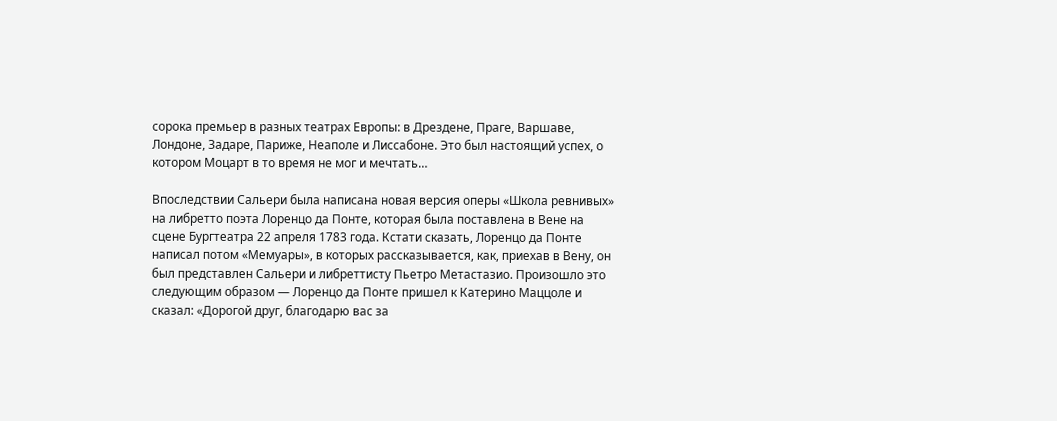сорока премьер в разных театрах Европы: в Дрездене, Праге, Варшаве, Лондоне, Задаре, Париже, Неаполе и Лиссабоне. Это был настоящий успех, о котором Моцарт в то время не мог и мечтать…

Впоследствии Сальери была написана новая версия оперы «Школа ревнивых» на либретто поэта Лоренцо да Понте, которая была поставлена в Вене на сцене Бургтеатра 22 апреля 1783 года. Кстати сказать, Лоренцо да Понте написал потом «Мемуары», в которых рассказывается, как, приехав в Вену, он был представлен Сальери и либреттисту Пьетро Метастазио. Произошло это следующим образом — Лоренцо да Понте пришел к Катерино Маццоле и сказал: «Дорогой друг, благодарю вас за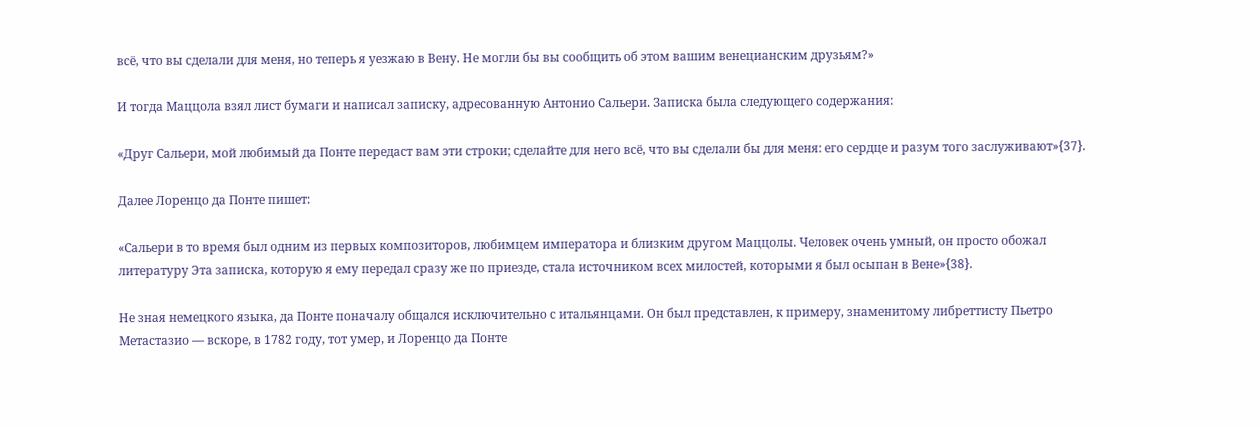всё, что вы сделали для меня, но теперь я уезжаю в Вену. Не могли бы вы сообщить об этом вашим венецианским друзьям?»

И тогда Маццола взял лист бумаги и написал записку, адресованную Антонио Сальери. Записка была следующего содержания:

«Друг Сальери, мой любимый да Понте передаст вам эти строки; сделайте для него всё, что вы сделали бы для меня: его сердце и разум того заслуживают»{37}.

Далее Лоренцо да Понте пишет:

«Сальери в то время был одним из первых композиторов, любимцем императора и близким другом Маццолы. Человек очень умный, он просто обожал литературу Эта записка, которую я ему передал сразу же по приезде, стала источником всех милостей, которыми я был осыпан в Вене»{38}.

Не зная немецкого языка, да Понте поначалу общался исключительно с итальянцами. Он был представлен, к примеру, знаменитому либреттисту Пьетро Метастазио — вскоре, в 1782 году, тот умер, и Лоренцо да Понте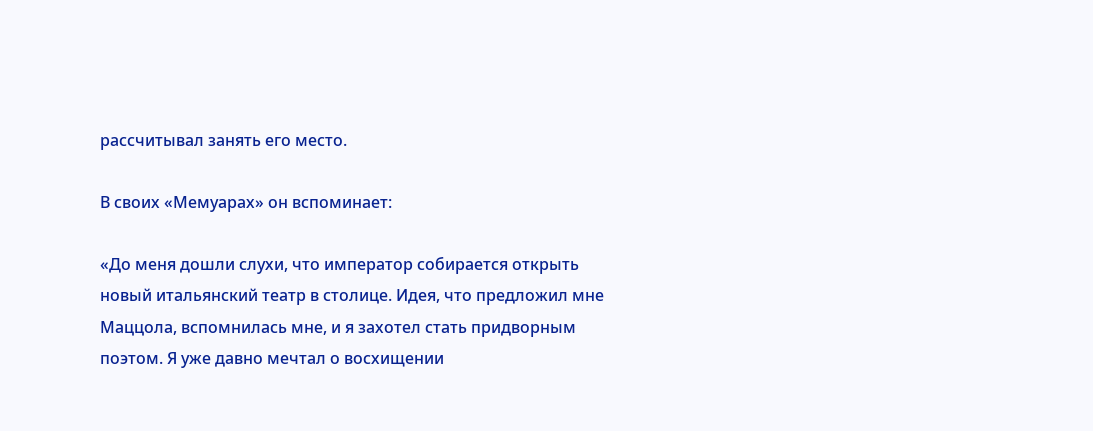рассчитывал занять его место.

В своих «Мемуарах» он вспоминает:

«До меня дошли слухи, что император собирается открыть новый итальянский театр в столице. Идея, что предложил мне Маццола, вспомнилась мне, и я захотел стать придворным поэтом. Я уже давно мечтал о восхищении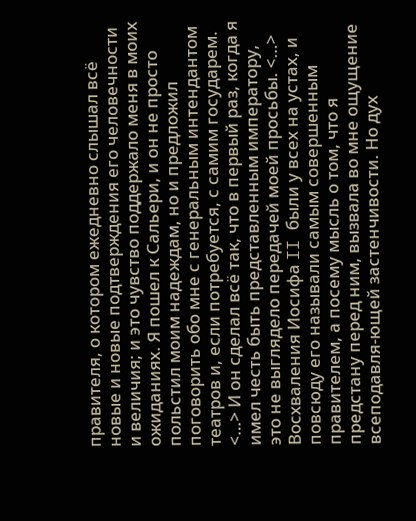правителя, о котором ежедневно слышал всё новые и новые подтверждения его человечности и величия; и это чувство поддержало меня в моих ожиданиях. Я пошел к Сальери, и он не просто польстил моим надеждам, но и предложил поговорить обо мне с генеральным интендантом театров и, если потребуется, с самим государем. <…> И он сделал всё так, что в первый раз, когда я имел честь быть представленным императору, это не выглядело передачей моей просьбы. <…> Восхваления Иосифа II были у всех на устах, и повсюду его называли самым совершенным правителем, а посему мысль о том, что я предстану перед ним, вызвала во мне ощущение всеподавля-ющей застенчивости. Но дух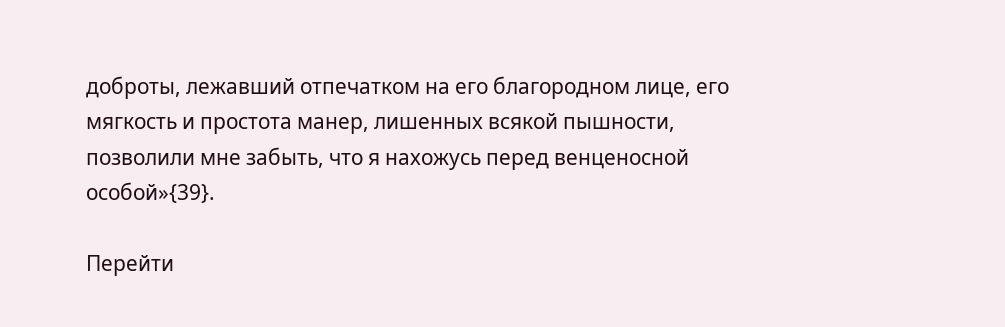доброты, лежавший отпечатком на его благородном лице, его мягкость и простота манер, лишенных всякой пышности, позволили мне забыть, что я нахожусь перед венценосной особой»{39}.

Перейти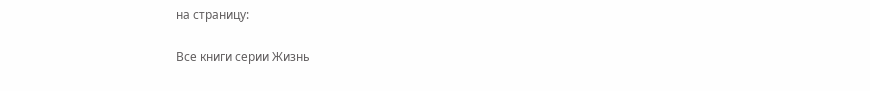на страницу:

Все книги серии Жизнь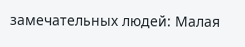замечательных людей: Малая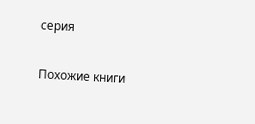серия

Похожие книги